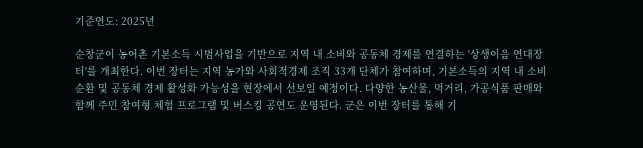기준연도: 2025년

순창군이 농어촌 기본소득 시범사업을 기반으로 지역 내 소비와 공동체 경제를 연결하는 '상생이음 연대장터'를 개최한다. 이번 장터는 지역 농가와 사회적경제 조직 33개 단체가 참여하며, 기본소득의 지역 내 소비 순환 및 공동체 경제 활성화 가능성을 현장에서 선보일 예정이다. 다양한 농산물, 먹거리, 가공식품 판매와 함께 주민 참여형 체험 프로그램 및 버스킹 공연도 운영된다. 군은 이번 장터를 통해 기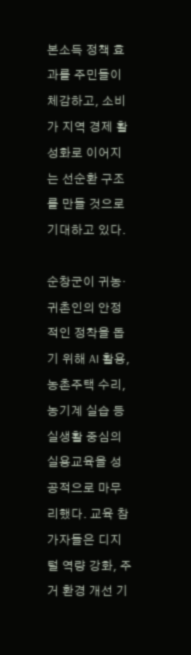본소득 정책 효과를 주민들이 체감하고, 소비가 지역 경제 활성화로 이어지는 선순환 구조를 만들 것으로 기대하고 있다.

순창군이 귀농·귀촌인의 안정적인 정착을 돕기 위해 AI 활용, 농촌주택 수리, 농기계 실습 등 실생활 중심의 실용교육을 성공적으로 마무리했다. 교육 참가자들은 디지털 역량 강화, 주거 환경 개선 기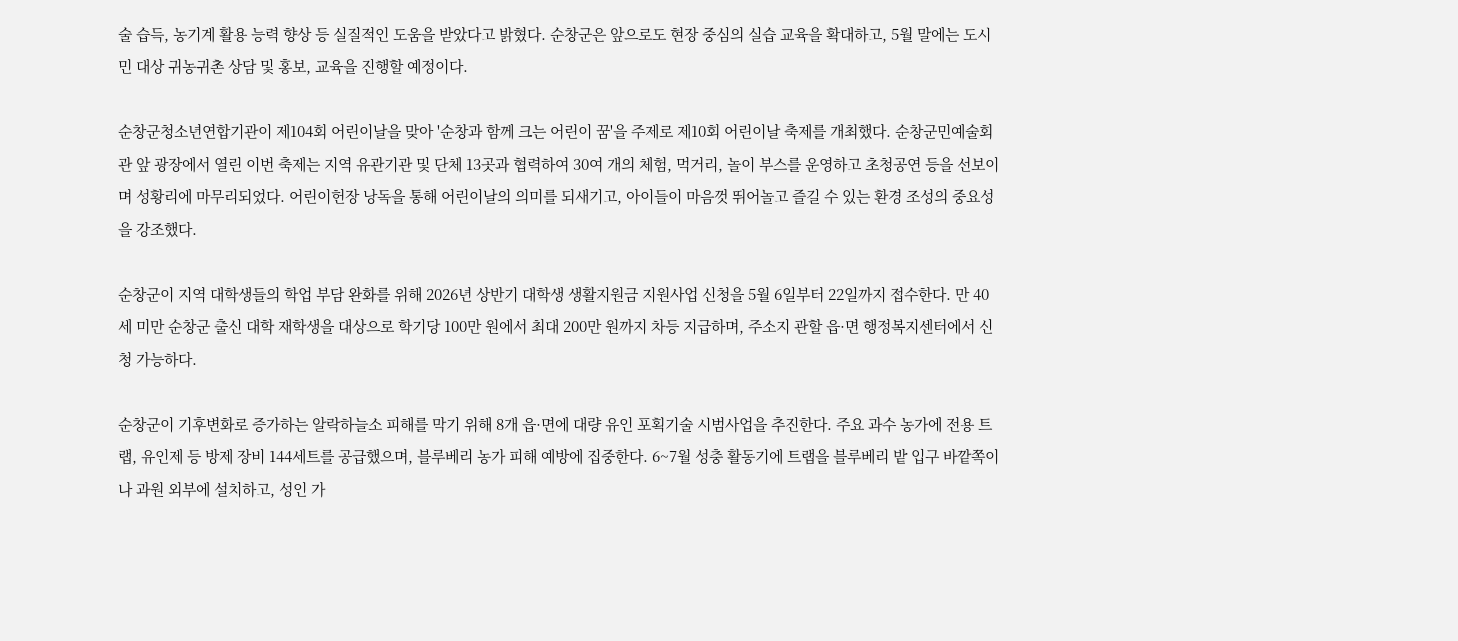술 습득, 농기계 활용 능력 향상 등 실질적인 도움을 받았다고 밝혔다. 순창군은 앞으로도 현장 중심의 실습 교육을 확대하고, 5월 말에는 도시민 대상 귀농귀촌 상담 및 홍보, 교육을 진행할 예정이다.

순창군청소년연합기관이 제104회 어린이날을 맞아 '순창과 함께 크는 어린이 꿈'을 주제로 제10회 어린이날 축제를 개최했다. 순창군민예술회관 앞 광장에서 열린 이번 축제는 지역 유관기관 및 단체 13곳과 협력하여 30여 개의 체험, 먹거리, 놀이 부스를 운영하고 초청공연 등을 선보이며 성황리에 마무리되었다. 어린이헌장 낭독을 통해 어린이날의 의미를 되새기고, 아이들이 마음껏 뛰어놀고 즐길 수 있는 환경 조성의 중요성을 강조했다.

순창군이 지역 대학생들의 학업 부담 완화를 위해 2026년 상반기 대학생 생활지원금 지원사업 신청을 5월 6일부터 22일까지 접수한다. 만 40세 미만 순창군 출신 대학 재학생을 대상으로 학기당 100만 원에서 최대 200만 원까지 차등 지급하며, 주소지 관할 읍·면 행정복지센터에서 신청 가능하다.

순창군이 기후변화로 증가하는 알락하늘소 피해를 막기 위해 8개 읍·면에 대량 유인 포획기술 시범사업을 추진한다. 주요 과수 농가에 전용 트랩, 유인제 등 방제 장비 144세트를 공급했으며, 블루베리 농가 피해 예방에 집중한다. 6~7월 성충 활동기에 트랩을 블루베리 밭 입구 바깥쪽이나 과원 외부에 설치하고, 성인 가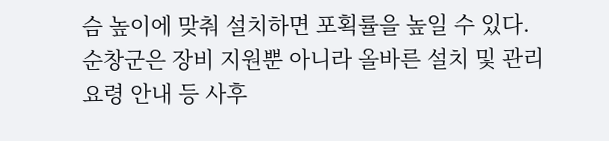슴 높이에 맞춰 설치하면 포획률을 높일 수 있다. 순창군은 장비 지원뿐 아니라 올바른 설치 및 관리 요령 안내 등 사후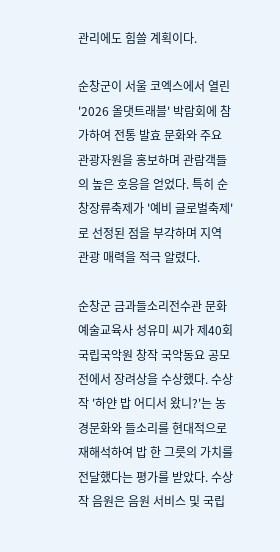관리에도 힘쓸 계획이다.

순창군이 서울 코엑스에서 열린 '2026 올댓트래블' 박람회에 참가하여 전통 발효 문화와 주요 관광자원을 홍보하며 관람객들의 높은 호응을 얻었다. 특히 순창장류축제가 '예비 글로벌축제'로 선정된 점을 부각하며 지역 관광 매력을 적극 알렸다.

순창군 금과들소리전수관 문화예술교육사 성유미 씨가 제40회 국립국악원 창작 국악동요 공모전에서 장려상을 수상했다. 수상작 '하얀 밥 어디서 왔니?'는 농경문화와 들소리를 현대적으로 재해석하여 밥 한 그릇의 가치를 전달했다는 평가를 받았다. 수상작 음원은 음원 서비스 및 국립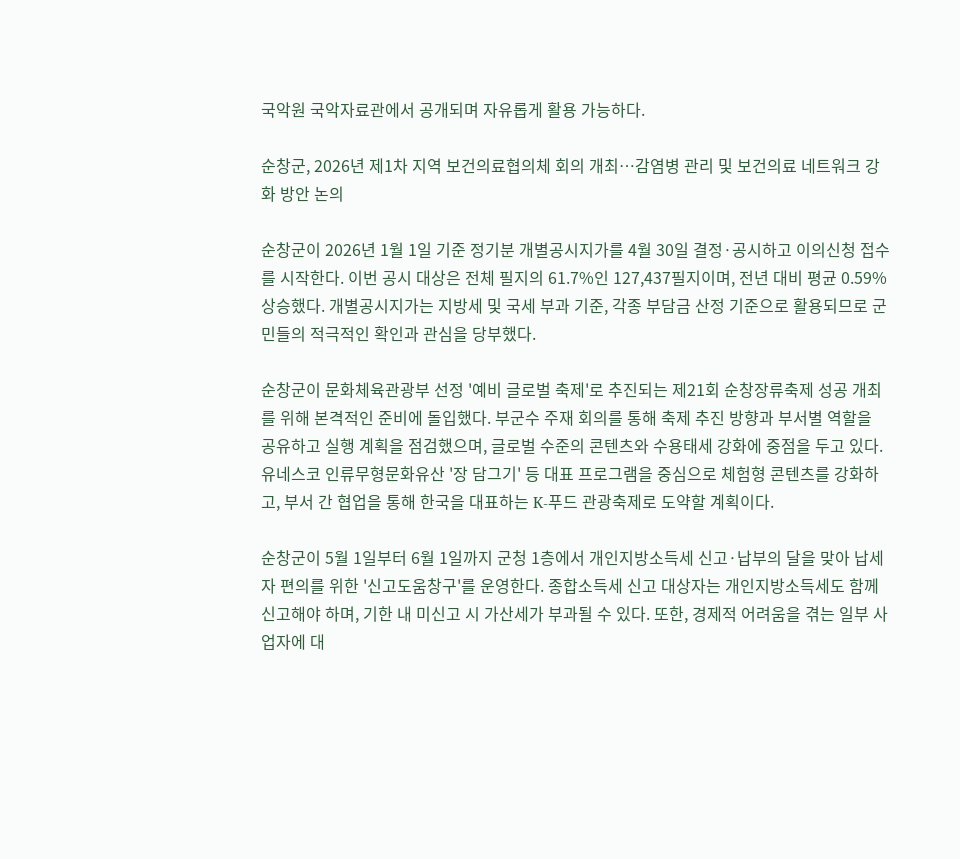국악원 국악자료관에서 공개되며 자유롭게 활용 가능하다.

순창군, 2026년 제1차 지역 보건의료협의체 회의 개최…감염병 관리 및 보건의료 네트워크 강화 방안 논의

순창군이 2026년 1월 1일 기준 정기분 개별공시지가를 4월 30일 결정·공시하고 이의신청 접수를 시작한다. 이번 공시 대상은 전체 필지의 61.7%인 127,437필지이며, 전년 대비 평균 0.59% 상승했다. 개별공시지가는 지방세 및 국세 부과 기준, 각종 부담금 산정 기준으로 활용되므로 군민들의 적극적인 확인과 관심을 당부했다.

순창군이 문화체육관광부 선정 '예비 글로벌 축제'로 추진되는 제21회 순창장류축제 성공 개최를 위해 본격적인 준비에 돌입했다. 부군수 주재 회의를 통해 축제 추진 방향과 부서별 역할을 공유하고 실행 계획을 점검했으며, 글로벌 수준의 콘텐츠와 수용태세 강화에 중점을 두고 있다. 유네스코 인류무형문화유산 '장 담그기' 등 대표 프로그램을 중심으로 체험형 콘텐츠를 강화하고, 부서 간 협업을 통해 한국을 대표하는 K-푸드 관광축제로 도약할 계획이다.

순창군이 5월 1일부터 6월 1일까지 군청 1층에서 개인지방소득세 신고·납부의 달을 맞아 납세자 편의를 위한 '신고도움창구'를 운영한다. 종합소득세 신고 대상자는 개인지방소득세도 함께 신고해야 하며, 기한 내 미신고 시 가산세가 부과될 수 있다. 또한, 경제적 어려움을 겪는 일부 사업자에 대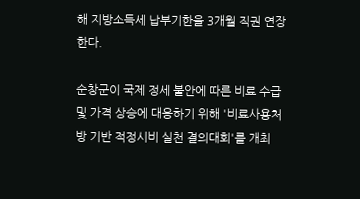해 지방소득세 납부기한을 3개월 직권 연장한다.

순창군이 국제 정세 불안에 따른 비료 수급 및 가격 상승에 대응하기 위해 '비료사용처방 기반 적정시비 실천 결의대회'를 개최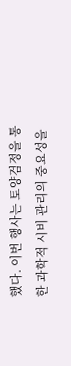했다. 이번 행사는 토양검정을 통한 과학적 시비 관리의 중요성을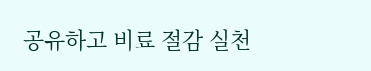공유하고 비료 절감 실천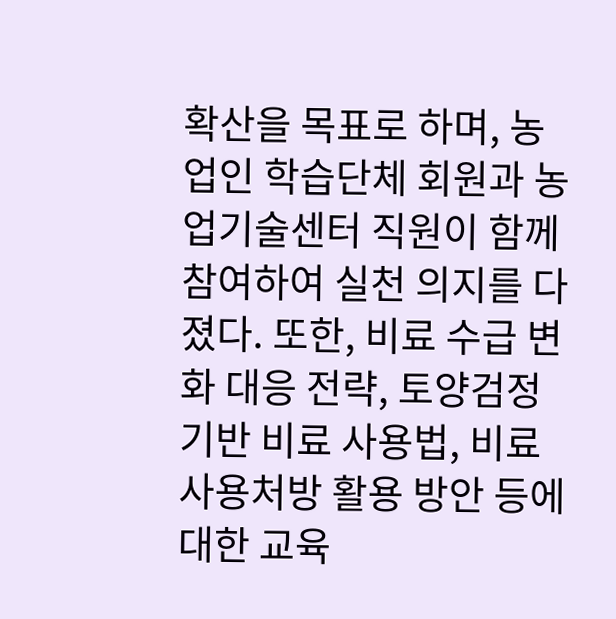확산을 목표로 하며, 농업인 학습단체 회원과 농업기술센터 직원이 함께 참여하여 실천 의지를 다졌다. 또한, 비료 수급 변화 대응 전략, 토양검정 기반 비료 사용법, 비료사용처방 활용 방안 등에 대한 교육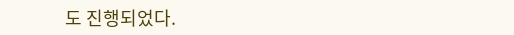도 진행되었다.